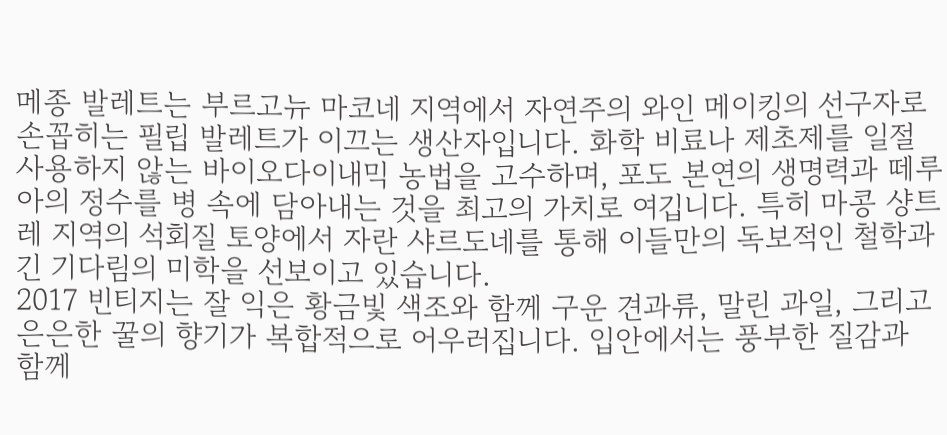메종 발레트는 부르고뉴 마코네 지역에서 자연주의 와인 메이킹의 선구자로 손꼽히는 필립 발레트가 이끄는 생산자입니다. 화학 비료나 제초제를 일절 사용하지 않는 바이오다이내믹 농법을 고수하며, 포도 본연의 생명력과 떼루아의 정수를 병 속에 담아내는 것을 최고의 가치로 여깁니다. 특히 마콩 샹트레 지역의 석회질 토양에서 자란 샤르도네를 통해 이들만의 독보적인 철학과 긴 기다림의 미학을 선보이고 있습니다.
2017 빈티지는 잘 익은 황금빛 색조와 함께 구운 견과류, 말린 과일, 그리고 은은한 꿀의 향기가 복합적으로 어우러집니다. 입안에서는 풍부한 질감과 함께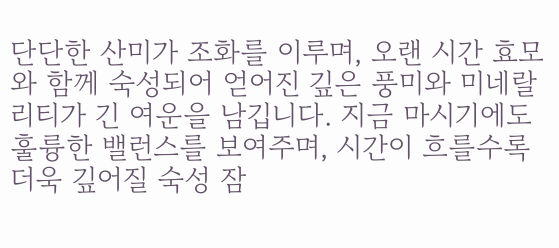단단한 산미가 조화를 이루며, 오랜 시간 효모와 함께 숙성되어 얻어진 깊은 풍미와 미네랄리티가 긴 여운을 남깁니다. 지금 마시기에도 훌륭한 밸런스를 보여주며, 시간이 흐를수록 더욱 깊어질 숙성 잠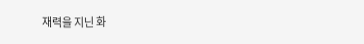재력을 지닌 화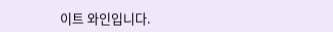이트 와인입니다.